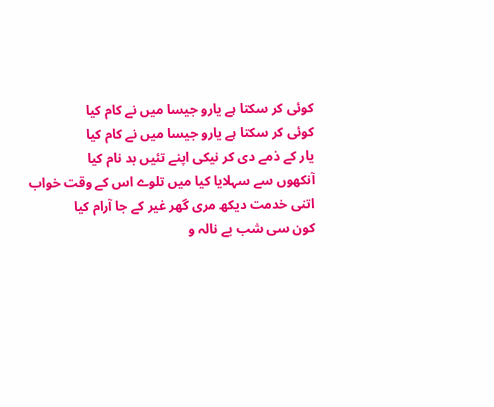کوئی کر سکتا ہے یارو جیسا میں نے کام کیا
کوئی کر سکتا ہے یارو جیسا میں نے کام کیا
یار کے ذمے دی کر نیکی اپنے تئیں بد نام کیا
آنکھوں سے سہلایا کیا میں تلوے اس کے وقت خواب
اتنی خدمت دیکھ مری گھر غیر کے جا آرام کیا
کون سی شب بے نالہ و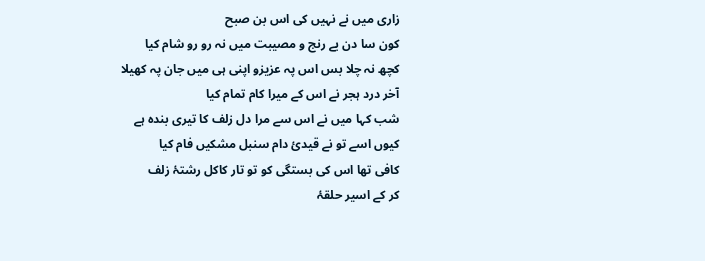زاری میں نے نہیں کی اس بن صبح
کون سا دن بے رنج و مصیبت میں نہ رو رو شام کیا
کچھ نہ چلا بس اس پہ عزیزو اپنی ہی میں جان پہ کھیلا
آخر درد ہجر نے اس کے میرا کام تمام کیا
شب کہا میں نے اس سے مرا دل زلف کا تیری بندہ ہے
کیوں اسے تو نے قیدیٔ دام سنبل مشکیں فام کیا
کافی تھا اس کی بستگی کو تو تار کاکل رشتۂ زلف
کر کے اسیر حلقۂ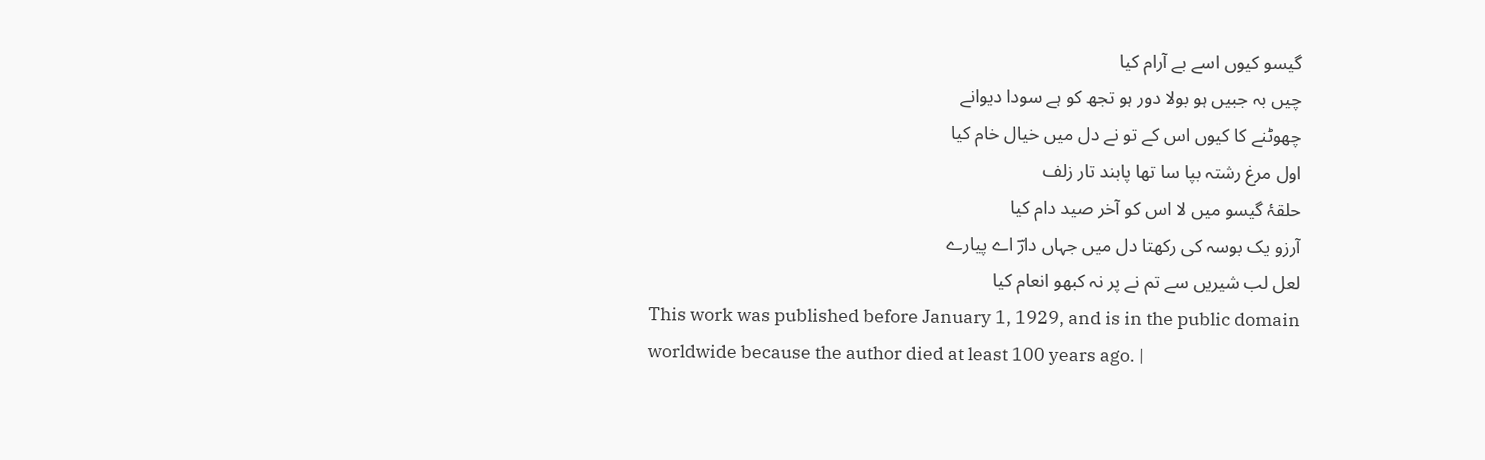گیسو کیوں اسے بے آرام کیا
چیں بہ جبیں ہو بولا دور ہو تجھ کو ہے سودا دیوانے
چھوٹنے کا کیوں اس کے تو نے دل میں خیال خام کیا
اول مرغ رشتہ بپا سا تھا پابند تار زلف
حلقۂ گیسو میں لا اس کو آخر صید دام کیا
آرزو یک بوسہ کی رکھتا دل میں جہاں دارؔ اے پیارے
لعل لب شیریں سے تم نے پر نہ کبھو انعام کیا
This work was published before January 1, 1929, and is in the public domain worldwide because the author died at least 100 years ago. |